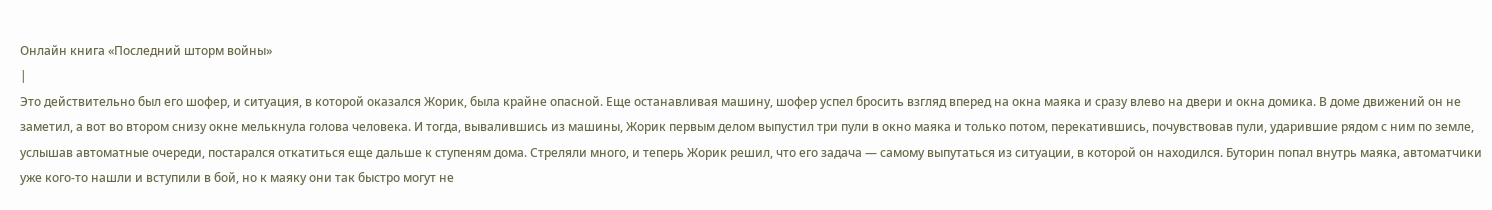Онлайн книга «Последний шторм войны»
|
Это действительно был его шофер, и ситуация, в которой оказался Жорик, была крайне опасной. Еще останавливая машину, шофер успел бросить взгляд вперед на окна маяка и сразу влево на двери и окна домика. В доме движений он не заметил, а вот во втором снизу окне мелькнула голова человека. И тогда, вывалившись из машины, Жорик первым делом выпустил три пули в окно маяка и только потом, перекатившись, почувствовав пули, ударившие рядом с ним по земле, услышав автоматные очереди, постарался откатиться еще дальше к ступеням дома. Стреляли много, и теперь Жорик решил, что его задача — самому выпутаться из ситуации, в которой он находился. Буторин попал внутрь маяка, автоматчики уже кого-то нашли и вступили в бой, но к маяку они так быстро могут не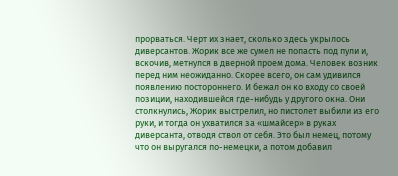прорваться. Черт их знает, сколько здесь укрылось диверсантов. Жорик все же сумел не попасть под пули и, вскочив, метнулся в дверной проем дома. Человек возник перед ним неожиданно. Скорее всего, он сам удивился появлению постороннего. И бежал он ко входу со своей позиции, находившейся где-нибудь у другого окна. Они столкнулись, Жорик выстрелил, но пистолет выбили из его руки, и тогда он ухватился за «шмайсер» в руках диверсанта, отводя ствол от себя. Это был немец, потому что он выругался по-немецки, а потом добавил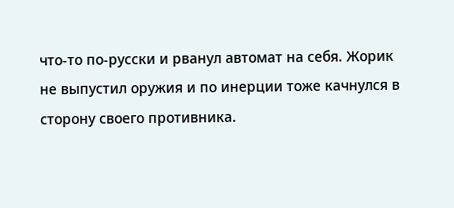что-то по-русски и рванул автомат на себя. Жорик не выпустил оружия и по инерции тоже качнулся в сторону своего противника.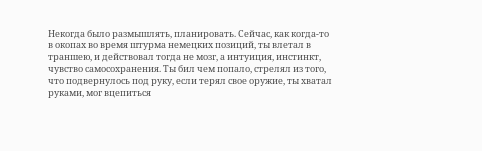Некогда было размышлять, планировать. Сейчас, как когда-то в окопах во время штурма немецких позиций, ты влетал в траншею, и действовал тогда не мозг, а интуиция, инстинкт, чувство самосохранения. Ты бил чем попало, стрелял из того, что подвернулось под руку, если терял свое оружие, ты хватал руками, мог вцепиться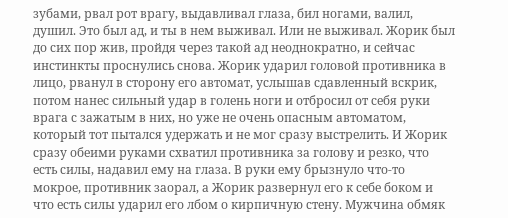зубами, рвал рот врагу, выдавливал глаза, бил ногами, валил, душил. Это был ад, и ты в нем выживал. Или не выживал. Жорик был до сих пор жив, пройдя через такой ад неоднократно, и сейчас инстинкты проснулись снова. Жорик ударил головой противника в лицо, рванул в сторону его автомат, услышав сдавленный вскрик, потом нанес сильный удар в голень ноги и отбросил от себя руки врага с зажатым в них, но уже не очень опасным автоматом, который тот пытался удержать и не мог сразу выстрелить. И Жорик сразу обеими руками схватил противника за голову и резко, что есть силы, надавил ему на глаза. В руки ему брызнуло что-то мокрое, противник заорал, а Жорик развернул его к себе боком и что есть силы ударил его лбом о кирпичную стену. Мужчина обмяк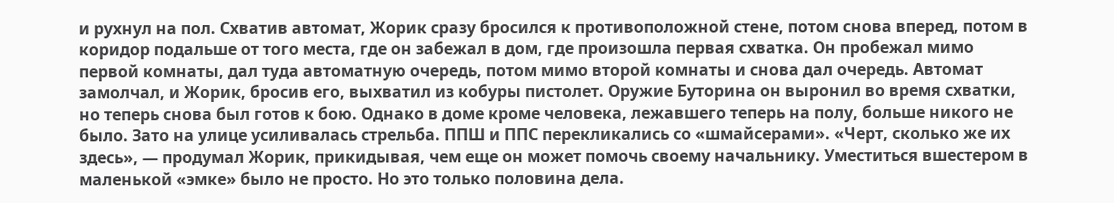и рухнул на пол. Схватив автомат, Жорик сразу бросился к противоположной стене, потом снова вперед, потом в коридор подальше от того места, где он забежал в дом, где произошла первая схватка. Он пробежал мимо первой комнаты, дал туда автоматную очередь, потом мимо второй комнаты и снова дал очередь. Автомат замолчал, и Жорик, бросив его, выхватил из кобуры пистолет. Оружие Буторина он выронил во время схватки, но теперь снова был готов к бою. Однако в доме кроме человека, лежавшего теперь на полу, больше никого не было. Зато на улице усиливалась стрельба. ППШ и ППС перекликались со «шмайсерами». «Черт, сколько же их здесь», — продумал Жорик, прикидывая, чем еще он может помочь своему начальнику. Уместиться вшестером в маленькой «эмке» было не просто. Но это только половина дела.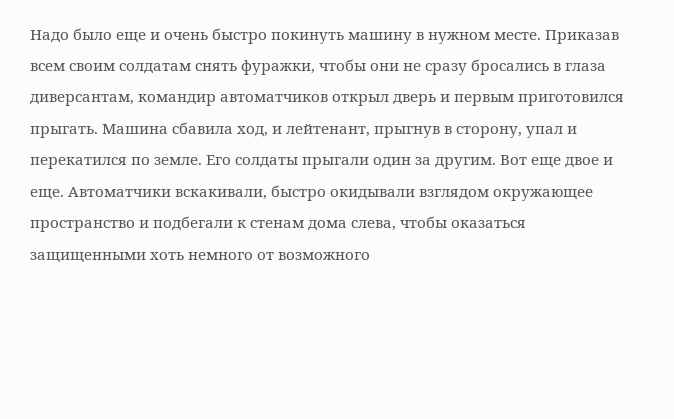Надо было еще и очень быстро покинуть машину в нужном месте. Приказав всем своим солдатам снять фуражки, чтобы они не сразу бросались в глаза диверсантам, командир автоматчиков открыл дверь и первым приготовился прыгать. Машина сбавила ход, и лейтенант, прыгнув в сторону, упал и перекатился по земле. Его солдаты прыгали один за другим. Вот еще двое и еще. Автоматчики вскакивали, быстро окидывали взглядом окружающее пространство и подбегали к стенам дома слева, чтобы оказаться защищенными хоть немного от возможного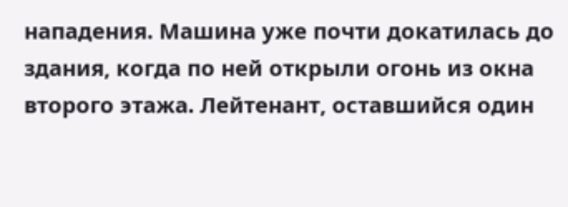нападения. Машина уже почти докатилась до здания, когда по ней открыли огонь из окна второго этажа. Лейтенант, оставшийся один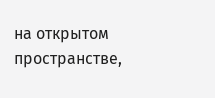на открытом пространстве,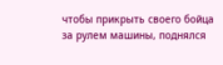чтобы прикрыть своего бойца за рулем машины, поднялся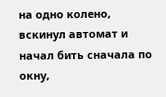на одно колено, вскинул автомат и начал бить сначала по окну,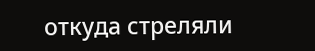откуда стреляли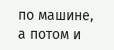по машине, а потом и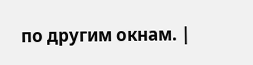по другим окнам. |